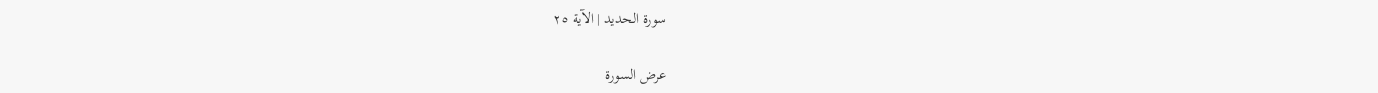سورة الحديد | الآية ٢٥

عرض السورة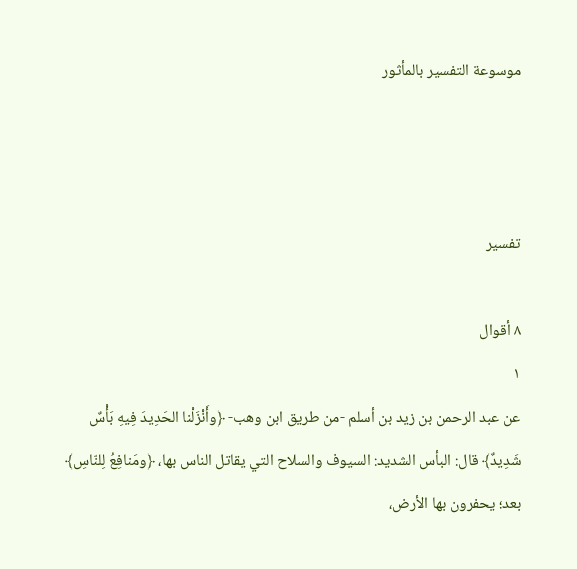موسوعة التفسير بالمأثور



تفسير

٨ أقوال
١
عن عبد الرحمن بن زيد بن أسلم -من طريق ابن وهب- ﴿وأَنْزَلْنا الحَدِيدَ فِيهِ بَأْسٌ شَدِيدٌ﴾ قال: البأس الشديد: السيوف والسلاح التي يقاتل الناس بها، ﴿ومَنافِعُ لِلنّاسِ﴾ بعد؛ يحفرون بها الأرض،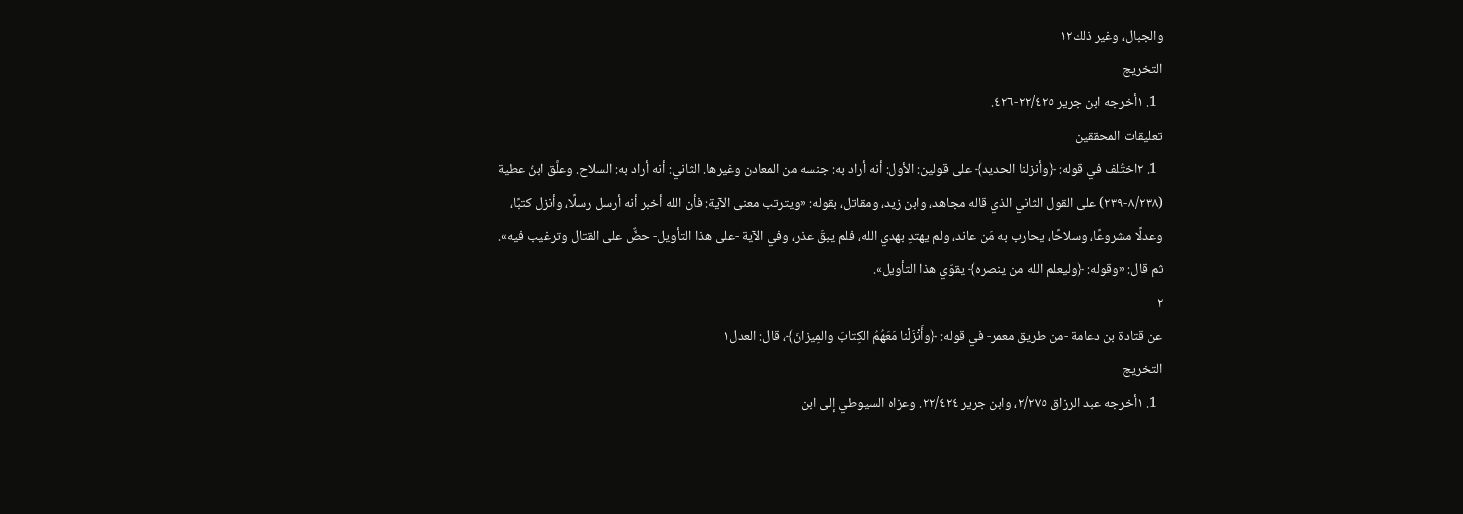والجبال، وغير ذلك١٢
التخريج
  1. ١أخرجه ابن جرير ٢٢/٤٢٥-٤٢٦.
تعليقات المحققين
  1. ٢اختُلف في قوله: ﴿وأنزلنا الحديد﴾ على قولين: الأول: أنه أراد به: جنسه من المعادن وغيرها. الثاني: أنه أراد به: السلاح. وعلَّق ابنُ عطية (٨/٢٣٨-٢٣٩) على القول الثاني الذي قاله مجاهد، وابن زيد، ومقاتل، بقوله: «ويترتب معنى الآية: فأن الله أخبر أنه أرسل رسلًا، وأنزل كتبًا، وعدلًا مشروعًا، وسلاحًا، يحارب به مَن عاند، ولم يهتدِ بهدي الله، فلم يبقَ عذر، وفي الآية -على هذا التأويل- حضٌّ على القتال وترغيب فيه». ثم قال: «وقوله: ﴿وليعلم الله من ينصره﴾ يقوّي هذا التأويل».
٢
عن قتادة بن دعامة -من طريق معمر- في قوله: ﴿وأَنْزَلْنا مَعَهُمُ الكِتابَ والمِيزانَ﴾، قال: العدل١
التخريج
  1. ١أخرجه عبد الرزاق ٢/٢٧٥، وابن جرير ٢٢/٤٢٤. وعزاه السيوطي إلى ابن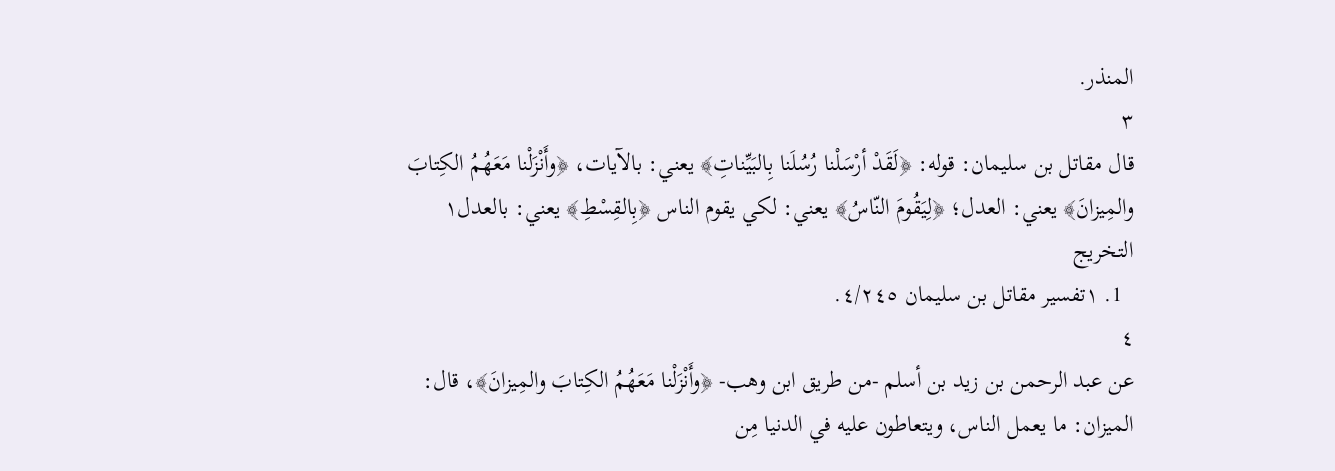المنذر.
٣
قال مقاتل بن سليمان: قوله: ﴿لَقَدْ أرْسَلْنا رُسُلَنا بِالبَيِّناتِ﴾ يعني: بالآيات، ﴿وأَنْزَلْنا مَعَهُمُ الكِتابَ والمِيزانَ﴾ يعني: العدل؛ ﴿لِيَقُومَ النّاسُ﴾ يعني: لكي يقوم الناس ﴿بِالقِسْطِ﴾ يعني: بالعدل١
التخريج
  1. ١تفسير مقاتل بن سليمان ٤/٢٤٥.
٤
عن عبد الرحمن بن زيد بن أسلم -من طريق ابن وهب- ﴿وأَنْزَلْنا مَعَهُمُ الكِتابَ والمِيزانَ﴾، قال: الميزان: ما يعمل الناس، ويتعاطون عليه في الدنيا مِن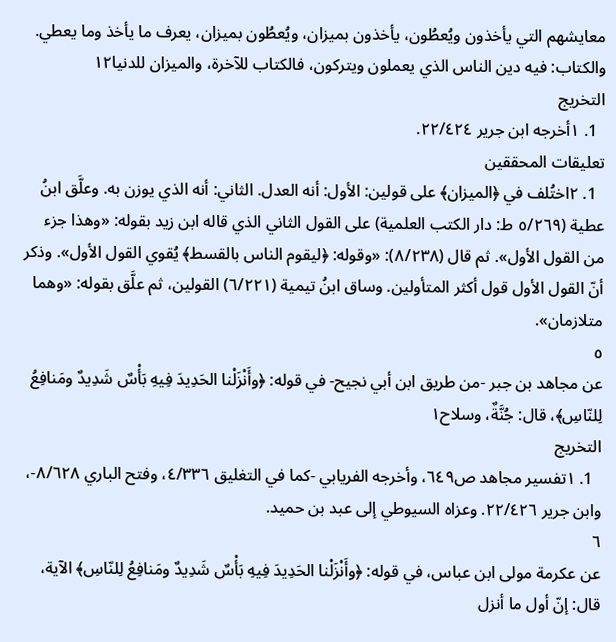معايشهم التي يأخذون ويُعطُون، يأخذون بميزان، ويُعطُون بميزان، يعرف ما يأخذ وما يعطي. والكتاب: فيه دين الناس الذي يعملون ويتركون، فالكتاب للآخرة، والميزان للدنيا١٢
التخريج
  1. ١أخرجه ابن جرير ٢٢/٤٢٤.
تعليقات المحققين
  1. ٢اختُلف في ﴿الميزان﴾ على قولين: الأول: أنه العدل. الثاني: أنه الذي يوزن به. وعلَّق ابنُ عطية (٥/٢٦٩ ط: دار الكتب العلمية) على القول الثاني الذي قاله ابن زيد بقوله: «وهذا جزء من القول الأول». ثم قال (٨/٢٣٨): «وقوله: ﴿ليقوم الناس بالقسط﴾ يُقوي القول الأول». وذكر أنّ القول الأول قول أكثر المتأولين. وساق ابنُ تيمية (٦/٢٢١) القولين، ثم علَّق بقوله: «وهما متلازمان».
٥
عن مجاهد بن جبر -من طريق ابن أبي نجيح- في قوله: ﴿وأَنْزَلْنا الحَدِيدَ فِيهِ بَأْسٌ شَدِيدٌ ومَنافِعُ لِلنّاسِ﴾، قال: جُنَّةٌ، وسلاح١
التخريج
  1. ١تفسير مجاهد ص٦٤٩، وأخرجه الفريابي -كما في التغليق ٤/٣٣٦، وفتح الباري ٨/٦٢٨-، وابن جرير ٢٢/٤٢٦. وعزاه السيوطي إلى عبد بن حميد.
٦
عن عكرمة مولى ابن عباس، في قوله: ﴿وأَنْزَلْنا الحَدِيدَ فِيهِ بَأْسٌ شَدِيدٌ ومَنافِعُ لِلنّاسِ﴾ الآية، قال: إنّ أول ما أنزل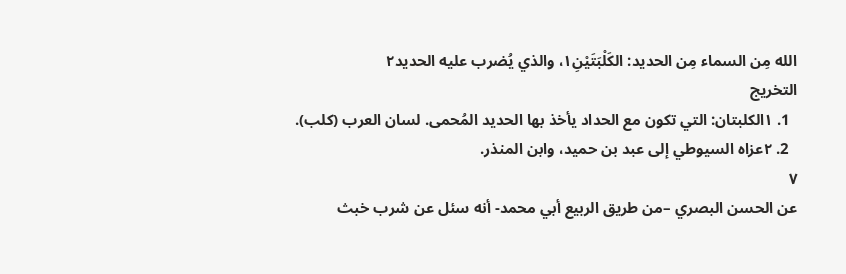الله مِن السماء مِن الحديد: الكَلْبَتَيْنِ١، والذي يُضرب عليه الحديد٢
التخريج
  1. ١الكلبتان: التي تكون مع الحداد يأخذ بها الحديد المُحمى. لسان العرب (كلب).
  2. ٢عزاه السيوطي إلى عبد بن حميد، وابن المنذر.
٧
عن الحسن البصري –من طريق الربيع أبي محمد- أنه سئل عن شرب خبث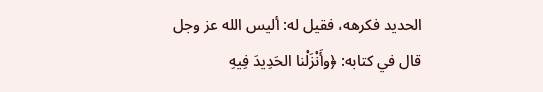الحديد فكرهه، فقيل له: أليس الله عز وجل قال في كتابه: ﴿وأَنْزَلْنا الحَدِيدَ فِيهِ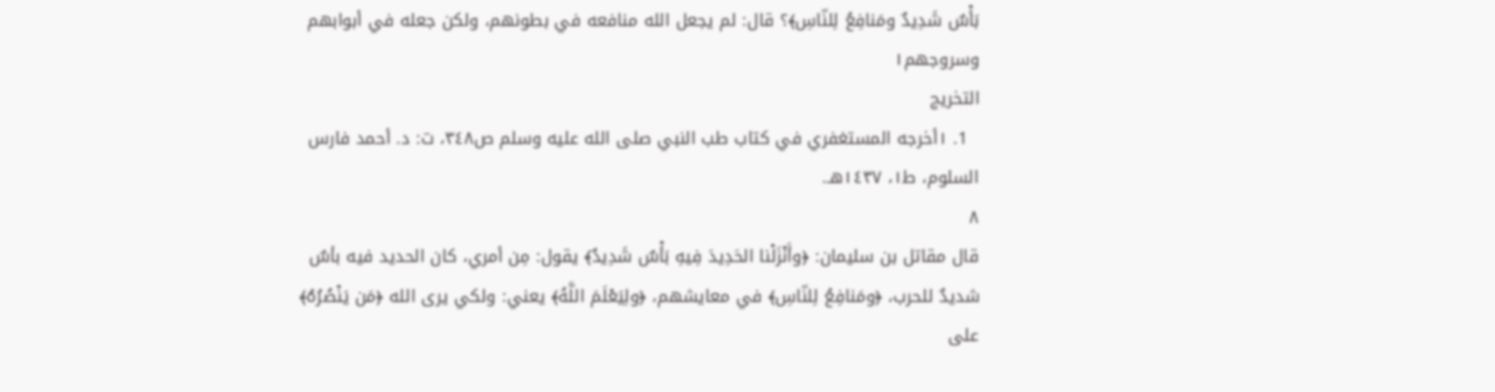بَأْسٌ شَدِيدٌ ومَنافِعُ لِلنّاسِ﴾؟ قال: لم يجعل الله منافعه في بطونهم، ولكن جعله في أبوابهم وسروجهم١
التخريج
  1. ١أخرجه المستغفري في كتاب طب النبي صلى الله عليه وسلم ص٣٤٨، ت: د. أحمد فارس السلوم، ط١، ١٤٣٧هـ.
٨
قال مقاتل بن سليمان: ﴿وأَنْزَلْنا الحَدِيدَ فِيهِ بَأْسٌ شَدِيدٌ﴾ يقول: مِن أمري، كان الحديد فيه بأسٌ شديدٌ للحرب، ﴿ومَنافِعُ لِلنّاسِ﴾ في معايشهم، ﴿ولِيَعْلَمَ اللَّهُ﴾ يعني: ولكي يرى الله ﴿مَن يَنْصُرُهُ﴾ على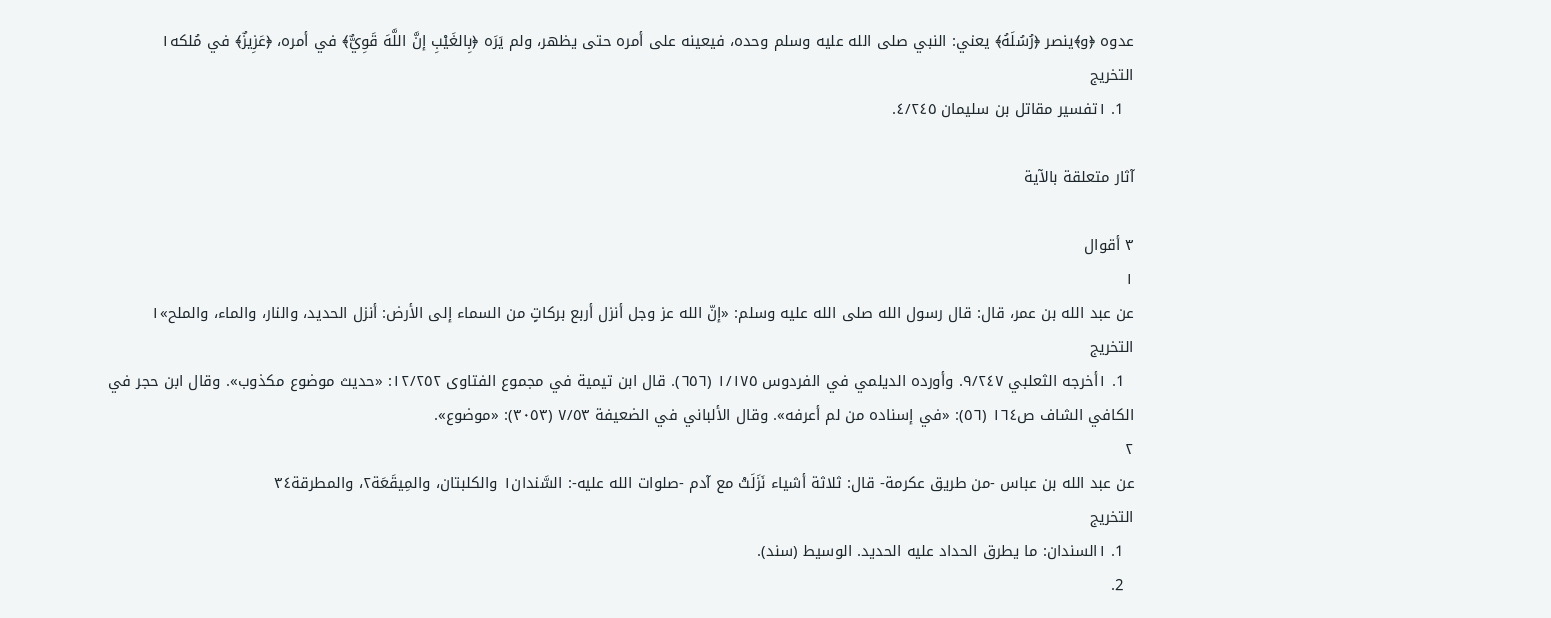عدوه ﴿و﴾ينصر ﴿رُسُلَهُ﴾ يعني: النبي صلى الله عليه وسلم وحده، فيعينه على أمره حتى يظهر، ولم يَرَه ﴿بِالغَيْبِ إنَّ اللَّهَ قَوِيٌّ﴾ في أمره، ﴿عَزِيزٌ﴾ في مُلكه١
التخريج
  1. ١تفسير مقاتل بن سليمان ٤/٢٤٥.

آثار متعلقة بالآية

٣ أقوال
١
عن عبد الله بن عمر، قال: قال رسول الله صلى الله عليه وسلم: «إنّ الله عز وجل أنزل أربع بركاتٍ من السماء إلى الأرض: أنزل الحديد، والنار، والماء، والملح»١
التخريج
  1. ١أخرجه الثعلبي ٩/٢٤٧. وأورده الديلمي في الفردوس ١/١٧٥ (٦٥٦). قال ابن تيمية في مجموع الفتاوى ١٢/٢٥٢: «حديث موضوع مكذوب». وقال ابن حجر في الكافي الشاف ص١٦٤ (٥٦): «في إسناده من لم أعرفه». وقال الألباني في الضعيفة ٧/٥٣ (٣٠٥٣): «موضوع».
٢
عن عبد الله بن عباس -من طريق عكرمة- قال: ثلاثة أشياء نَزَلَتْ مع آدم -صلوات الله عليه-: السَّندان١ والكلبتان، والمِيقَعَة٢، والمطرقة٣٤
التخريج
  1. ١السندان: ما يطرق الحداد عليه الحديد. الوسيط (سند).
  2.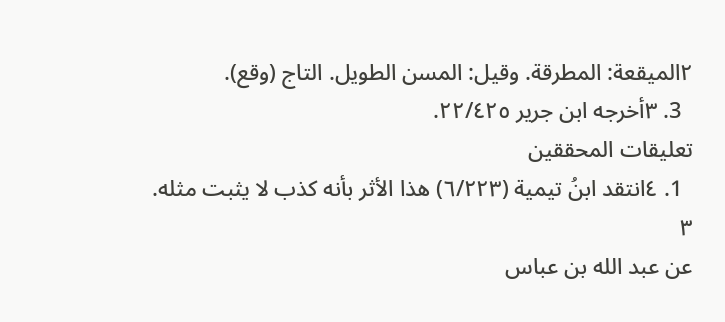٢الميقعة: المطرقة. وقيل: المسن الطويل. التاج (وقع).
  3. ٣أخرجه ابن جرير ٢٢/٤٢٥.
تعليقات المحققين
  1. ٤انتقد ابنُ تيمية (٦/٢٢٣) هذا الأثر بأنه كذب لا يثبت مثله.
٣
عن عبد الله بن عباس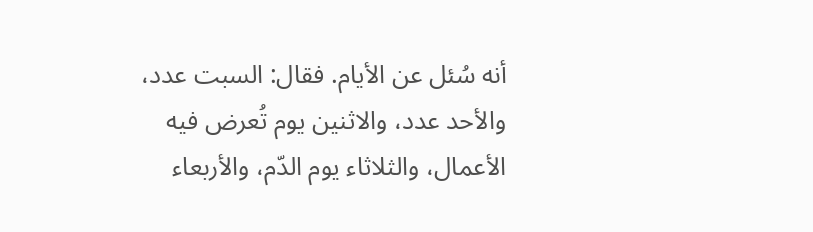أنه سُئل عن الأيام. فقال: السبت عدد، والأحد عدد، والاثنين يوم تُعرض فيه الأعمال، والثلاثاء يوم الدّم، والأربعاء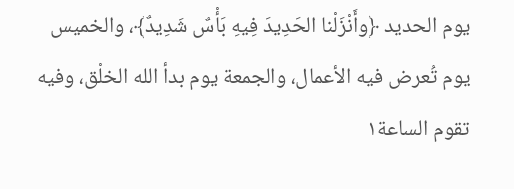يوم الحديد ﴿وأَنْزَلْنا الحَدِيدَ فِيهِ بَأْسٌ شَدِيدٌ﴾، والخميس يوم تُعرض فيه الأعمال، والجمعة يوم بدأ الله الخلْق، وفيه تقوم الساعة١